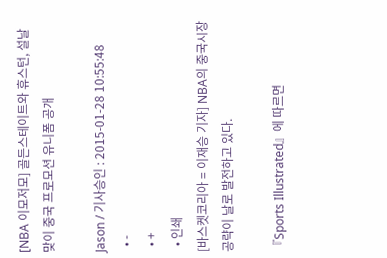[NBA 이모저모] 골든스테이트와 휴스턴, 설날 맞이 중국 프로모션 유니폼 공개

Jason / 기사승인 : 2015-01-28 10:55:48
  • -
  • +
  • 인쇄
[바스켓코리아 = 이재승 기자] NBA의 중국시장 공략이 날로 발전하고 있다.

『Sports Illustrated』에 따르면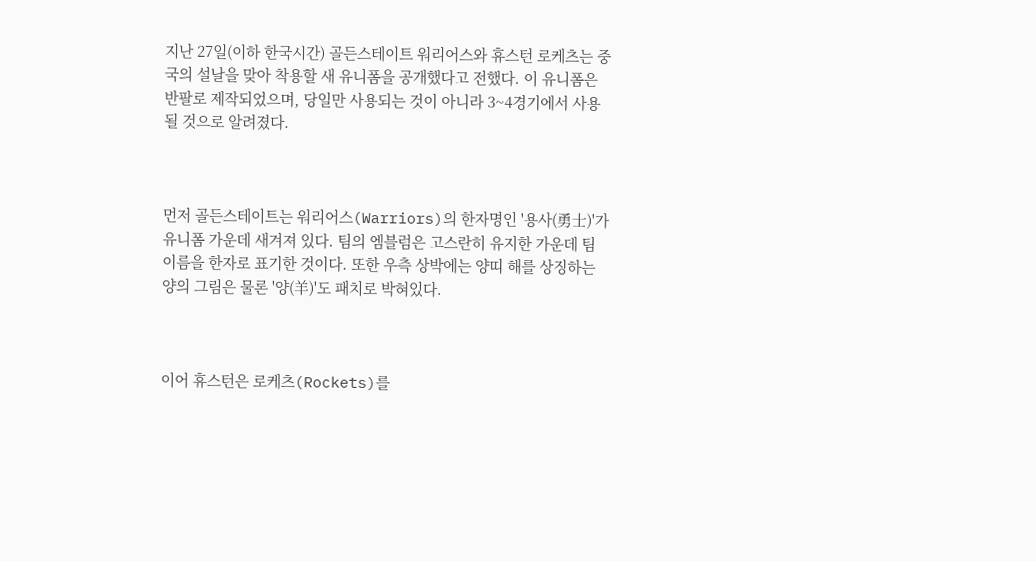지난 27일(이하 한국시간) 골든스테이트 워리어스와 휴스턴 로케츠는 중국의 설날을 맞아 착용할 새 유니폼을 공개했다고 전했다. 이 유니폼은 반팔로 제작되었으며, 당일만 사용되는 것이 아니라 3~4경기에서 사용될 것으로 알려졌다.



먼저 골든스테이트는 워리어스(Warriors)의 한자명인 '용사(勇士)'가 유니폼 가운데 새겨져 있다. 팀의 엠블럼은 고스란히 유지한 가운데 팀 이름을 한자로 표기한 것이다. 또한 우측 상박에는 양띠 해를 상징하는 양의 그림은 물론 '양(羊)'도 패치로 박혀있다.



이어 휴스턴은 로케츠(Rockets)를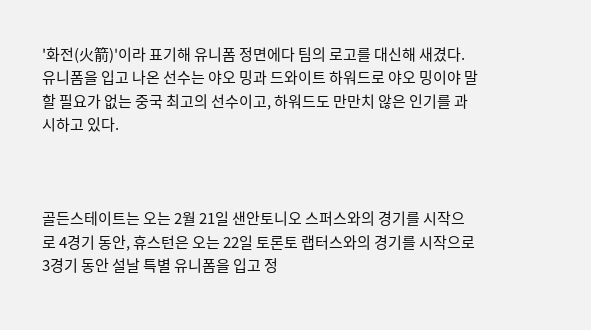'화전(火箭)'이라 표기해 유니폼 정면에다 팀의 로고를 대신해 새겼다. 유니폼을 입고 나온 선수는 야오 밍과 드와이트 하워드로 야오 밍이야 말할 필요가 없는 중국 최고의 선수이고, 하워드도 만만치 않은 인기를 과시하고 있다.



골든스테이트는 오는 2월 21일 샌안토니오 스퍼스와의 경기를 시작으로 4경기 동안, 휴스턴은 오는 22일 토론토 랩터스와의 경기를 시작으로 3경기 동안 설날 특별 유니폼을 입고 정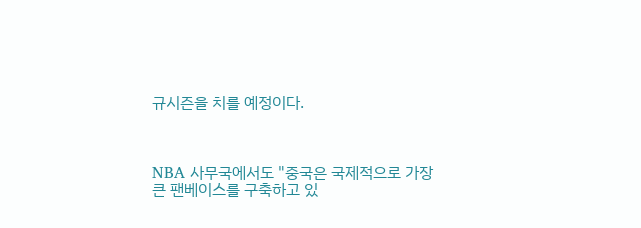규시즌을 치를 예정이다.



NBA 사무국에서도 "중국은 국제적으로 가장 큰 팬베이스를 구축하고 있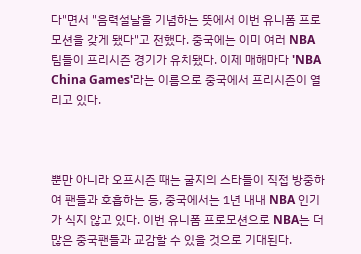다"면서 "음력설날을 기념하는 뜻에서 이번 유니폼 프로모션을 갖게 됐다"고 전했다. 중국에는 이미 여러 NBA 팀들이 프리시즌 경기가 유치됐다. 이제 매해마다 'NBA China Games'라는 이름으로 중국에서 프리시즌이 열리고 있다.



뿐만 아니라 오프시즌 때는 굴지의 스타들이 직접 방중하여 팬들과 호흡하는 등, 중국에서는 1년 내내 NBA 인기가 식지 않고 있다. 이번 유니폼 프로모션으로 NBA는 더 많은 중국팬들과 교감할 수 있을 것으로 기대된다.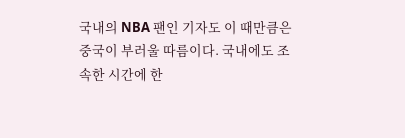국내의 NBA 팬인 기자도 이 때만큼은 중국이 부러울 따름이다. 국내에도 조속한 시간에 한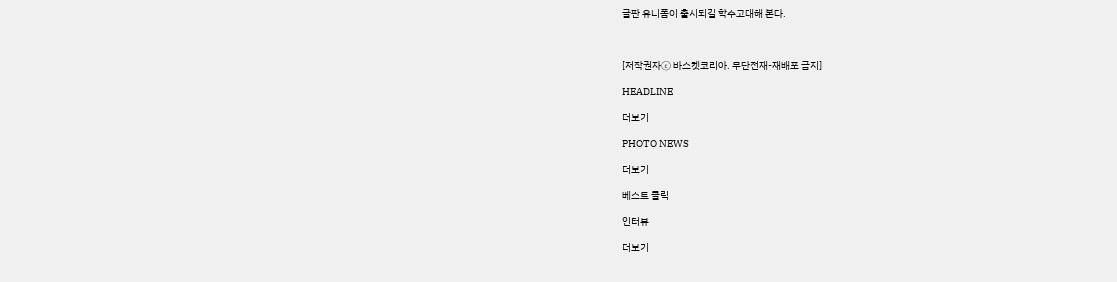글판 유니폼이 출시되길 학수고대해 본다.



[저작권자ⓒ 바스켓코리아. 무단전재-재배포 금지]

HEADLINE

더보기

PHOTO NEWS

더보기

베스트 클릭

인터뷰

더보기